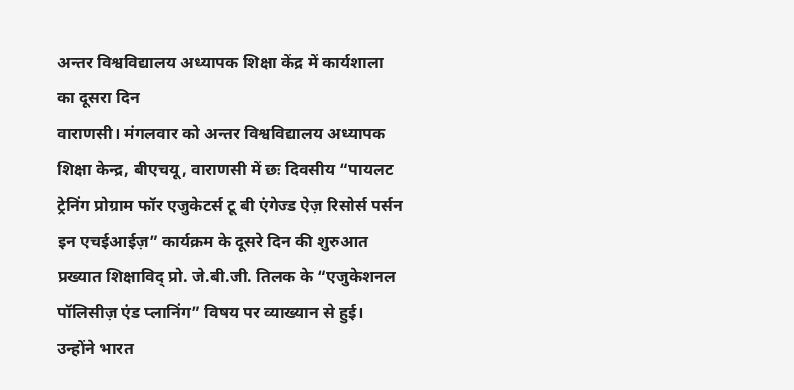अन्तर विश्वविद्यालय अध्यापक शिक्षा केंद्र में कार्यशाला का दूसरा दिन
वाराणसी। मंगलवार को अन्तर विश्वविद्यालय अध्यापक शिक्षा केन्द्र, बीएचयू, वाराणसी में छः दिवसीय “पायलट ट्रेनिंग प्रोग्राम फॉर एजुकेटर्स टू बी एंगेज्ड ऐज़ रिसोर्स पर्सन इन एचईआईज़” कार्यक्रम के दूसरे दिन की शुरुआत प्रख्यात शिक्षाविद् प्रो. जे.बी.जी. तिलक के “एजुकेशनल पॉलिसीज़ एंड प्लानिंग” विषय पर व्याख्यान से हुई। उन्होंने भारत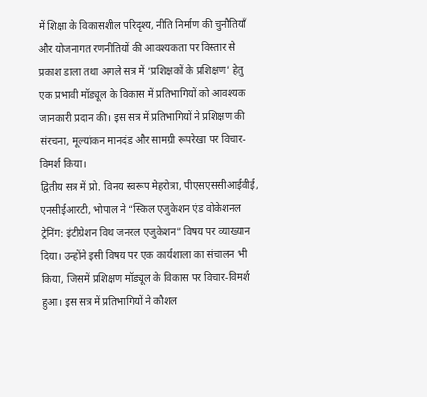में शिक्षा के विकासशील परिदृश्य, नीति निर्माण की चुनौतियाँ और योजनागत रणनीतियों की आवश्यकता पर विस्तार से प्रकाश डाला तथा अगले सत्र में ‘प्रशिक्षकों के प्रशिक्षण’ हेतु एक प्रभावी मॉड्यूल के विकास में प्रतिभागियों को आवश्यक जानकारी प्रदान की। इस सत्र में प्रतिभागियों ने प्रशिक्षण की संरचना, मूल्यांकन मानदंड और सामग्री रूपरेखा पर विचार-विमर्श किया।
द्वितीय सत्र में प्रो. विनय स्वरूप मेहरोत्रा, पीएसएससीआईवीई, एनसीईआरटी, भोपाल ने “स्किल एजुकेशन एंड वोकेशनल ट्रेनिंग: इंटीग्रेशन विथ जनरल एजुकेशन” विषय पर व्याख्यान दिया। उन्होंने इसी विषय पर एक कार्यशाला का संचालन भी किया, जिसमें प्रशिक्षण मॉड्यूल के विकास पर विचार-विमर्श हुआ। इस सत्र में प्रतिभागियों ने कौशल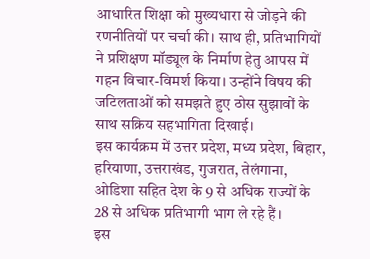आधारित शिक्षा को मुख्यधारा से जोड़ने की रणनीतियों पर चर्चा की। साथ ही, प्रतिभागियों ने प्रशिक्षण मॉड्यूल के निर्माण हेतु आपस में गहन विचार-विमर्श किया। उन्होंने विषय की जटिलताओं को समझते हुए ठोस सुझावों के साथ सक्रिय सहभागिता दिखाई।
इस कार्यक्रम में उत्तर प्रदेश, मध्य प्रदेश, बिहार, हरियाणा, उत्तराखंड, गुजरात, तेलंगाना, ओडिशा सहित देश के 9 से अधिक राज्यों के 28 से अधिक प्रतिभागी भाग ले रहे हैं।
इस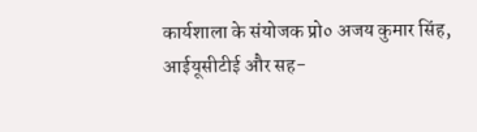कार्यशाला के संयोजक प्रो० अजय कुमार सिंह, आईयूसीटीई और सह-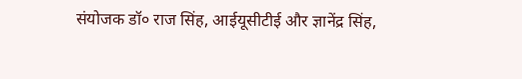संयोजक डॉ० राज सिंह, आईयूसीटीई और ज्ञानेंद्र सिंह,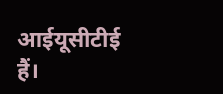आईयूसीटीई हैं।